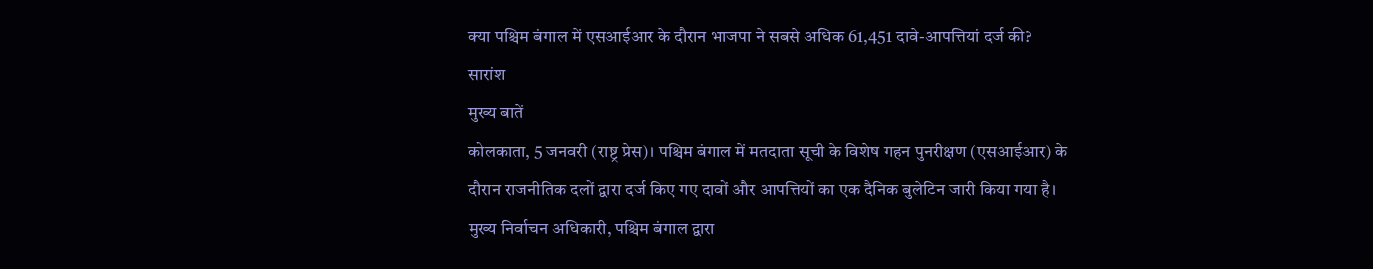क्या पश्चिम बंगाल में एसआईआर के दौरान भाजपा ने सबसे अधिक 61,451 दावे-आपत्तियां दर्ज की?
सारांश
मुख्य बातें
कोलकाता, 5 जनवरी (राष्ट्र प्रेस)। पश्चिम बंगाल में मतदाता सूची के विशेष गहन पुनरीक्षण (एसआईआर) के दौरान राजनीतिक दलों द्वारा दर्ज किए गए दावों और आपत्तियों का एक दैनिक बुलेटिन जारी किया गया है। मुख्य निर्वाचन अधिकारी, पश्चिम बंगाल द्वारा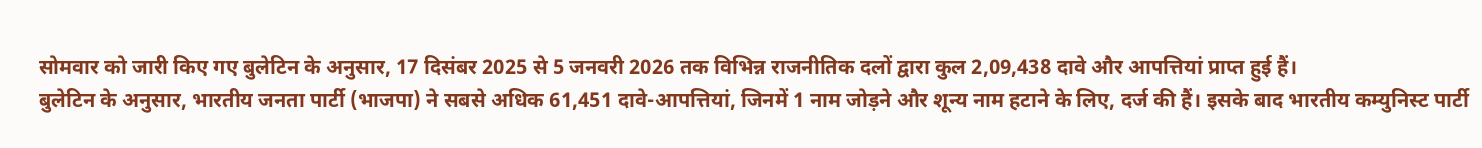सोमवार को जारी किए गए बुलेटिन के अनुसार, 17 दिसंबर 2025 से 5 जनवरी 2026 तक विभिन्न राजनीतिक दलों द्वारा कुल 2,09,438 दावे और आपत्तियां प्राप्त हुई हैं।
बुलेटिन के अनुसार, भारतीय जनता पार्टी (भाजपा) ने सबसे अधिक 61,451 दावे-आपत्तियां, जिनमें 1 नाम जोड़ने और शून्य नाम हटाने के लिए, दर्ज की हैं। इसके बाद भारतीय कम्युनिस्ट पार्टी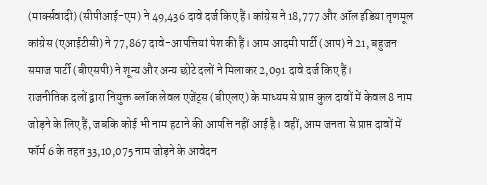(मार्क्सवादी) (सीपीआई-एम) ने 49,436 दावे दर्ज किए हैं। कांग्रेस ने 18,777 और ऑल इंडिया तृणमूल कांग्रेस (एआईटीसी) ने 77,867 दावे-आपत्तियां पेश की हैं। आम आदमी पार्टी (आप) ने 21, बहुजन समाज पार्टी (बीएसपी) ने शून्य और अन्य छोटे दलों ने मिलाकर 2,091 दावे दर्ज किए हैं।
राजनीतिक दलों द्वारा नियुक्त ब्लॉक लेवल एजेंट्स (बीएलए) के माध्यम से प्राप्त कुल दावों में केवल 8 नाम जोड़ने के लिए हैं, जबकि कोई भी नाम हटाने की आपत्ति नहीं आई है। वहीं, आम जनता से प्राप्त दावों में फॉर्म 6 के तहत 33,10,075 नाम जोड़ने के आवेदन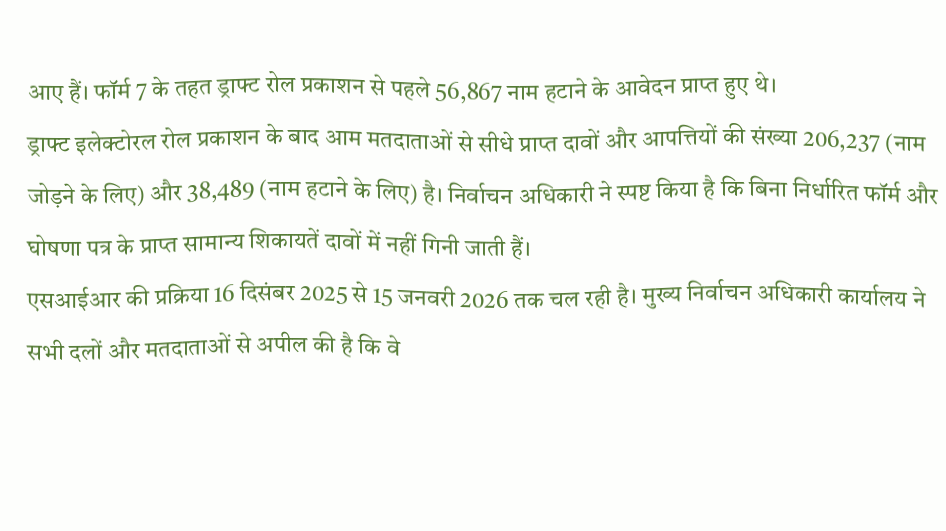आए हैं। फॉर्म 7 के तहत ड्राफ्ट रोल प्रकाशन से पहले 56,867 नाम हटाने के आवेदन प्राप्त हुए थे।
ड्राफ्ट इलेक्टोरल रोल प्रकाशन के बाद आम मतदाताओं से सीधे प्राप्त दावों और आपत्तियों की संख्या 206,237 (नाम जोड़ने के लिए) और 38,489 (नाम हटाने के लिए) है। निर्वाचन अधिकारी ने स्पष्ट किया है कि बिना निर्धारित फॉर्म और घोषणा पत्र के प्राप्त सामान्य शिकायतें दावों में नहीं गिनी जाती हैं।
एसआईआर की प्रक्रिया 16 दिसंबर 2025 से 15 जनवरी 2026 तक चल रही है। मुख्य निर्वाचन अधिकारी कार्यालय ने सभी दलों और मतदाताओं से अपील की है कि वे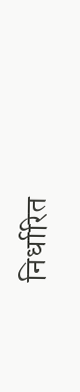निर्धारित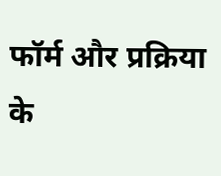फॉर्म और प्रक्रिया के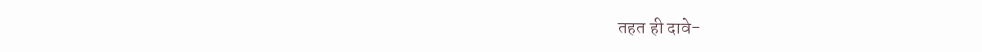तहत ही दावे-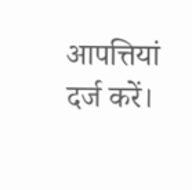आपत्तियां दर्ज करें।